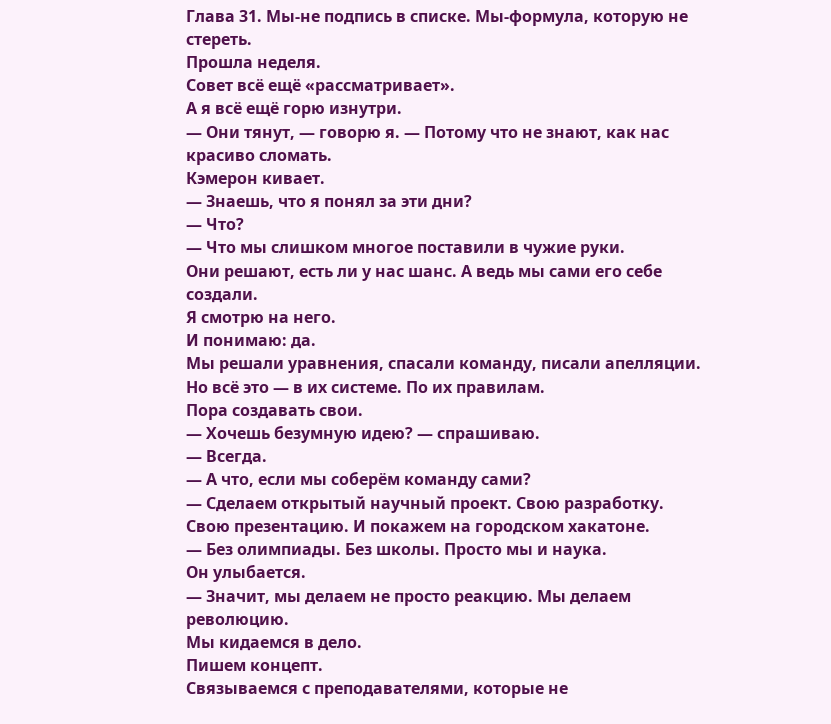Глава 31. Мы-не подпись в списке. Мы-формула, которую не стереть.
Прошла неделя.
Совет всё ещё «рассматривает».
А я всё ещё горю изнутри.
— Они тянут, — говорю я. — Потому что не знают, как нас красиво сломать.
Кэмерон кивает.
— Знаешь, что я понял за эти дни?
— Что?
— Что мы слишком многое поставили в чужие руки.
Они решают, есть ли у нас шанс. А ведь мы сами его себе создали.
Я смотрю на него.
И понимаю: да.
Мы решали уравнения, спасали команду, писали апелляции.
Но всё это — в их системе. По их правилам.
Пора создавать свои.
— Хочешь безумную идею? — спрашиваю.
— Всегда.
— А что, если мы соберём команду сами?
— Сделаем открытый научный проект. Свою разработку. Свою презентацию. И покажем на городском хакатоне.
— Без олимпиады. Без школы. Просто мы и наука.
Он улыбается.
— Значит, мы делаем не просто реакцию. Мы делаем революцию.
Мы кидаемся в дело.
Пишем концепт.
Связываемся с преподавателями, которые не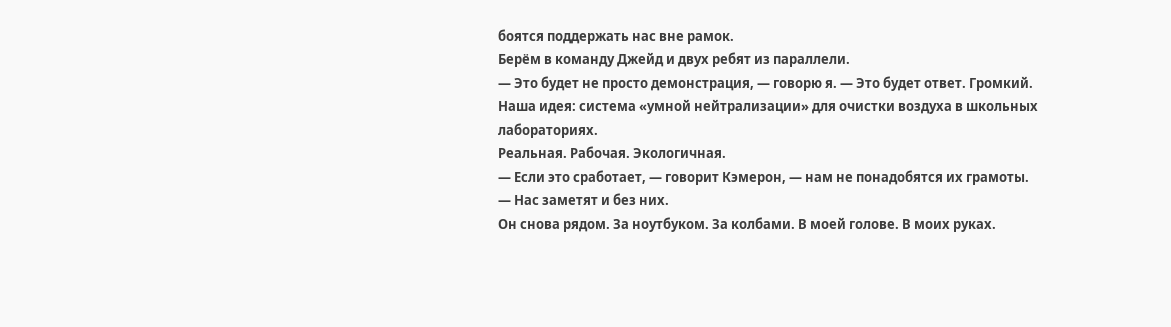боятся поддержать нас вне рамок.
Берём в команду Джейд и двух ребят из параллели.
— Это будет не просто демонстрация, — говорю я. — Это будет ответ. Громкий.
Наша идея: система «умной нейтрализации» для очистки воздуха в школьных лабораториях.
Реальная. Рабочая. Экологичная.
— Если это сработает, — говорит Кэмерон, — нам не понадобятся их грамоты.
— Нас заметят и без них.
Он снова рядом. За ноутбуком. За колбами. В моей голове. В моих руках.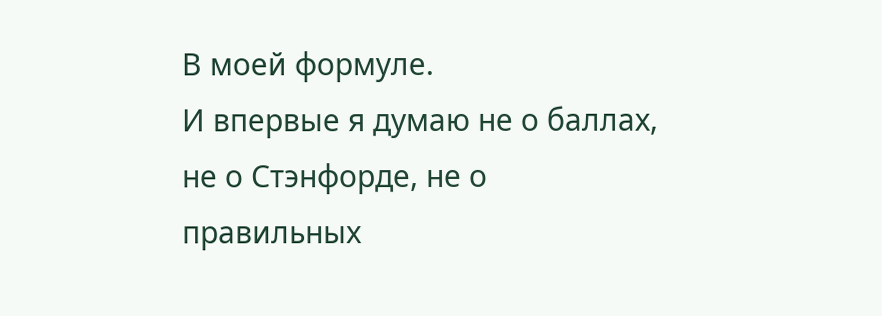В моей формуле.
И впервые я думаю не о баллах, не о Стэнфорде, не о правильных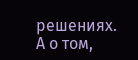решениях.
А о том,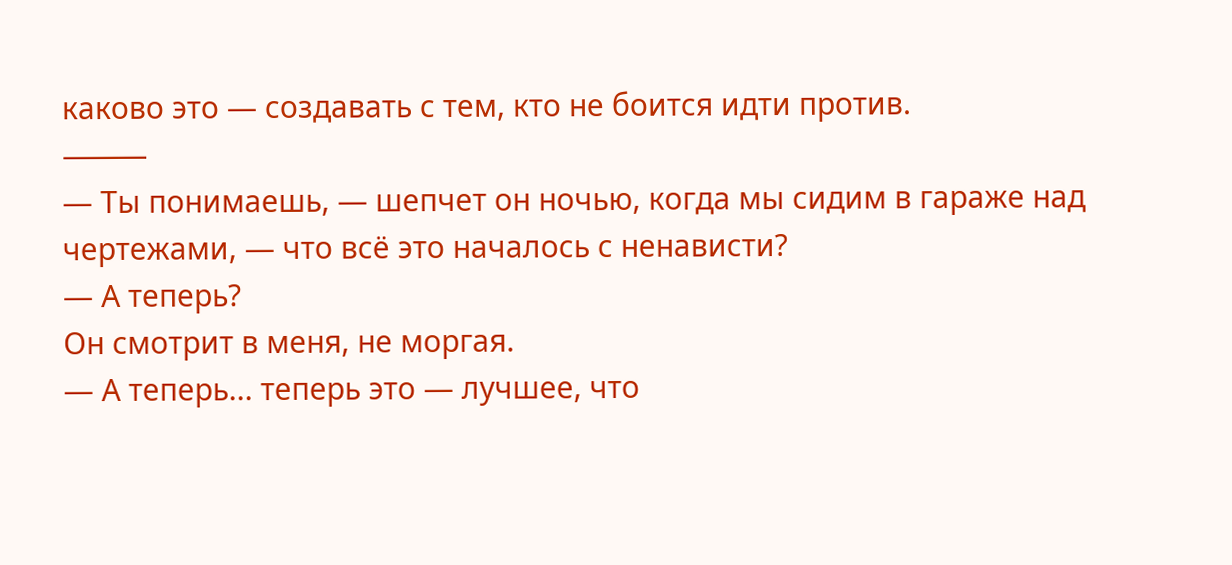каково это — создавать с тем, кто не боится идти против.
⸻
— Ты понимаешь, — шепчет он ночью, когда мы сидим в гараже над чертежами, — что всё это началось с ненависти?
— А теперь?
Он смотрит в меня, не моргая.
— А теперь... теперь это — лучшее, что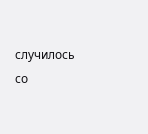случилось со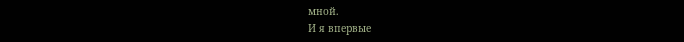мной.
И я впервые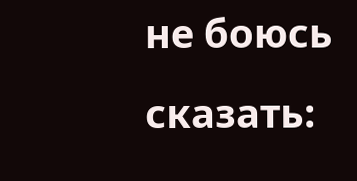не боюсь сказать: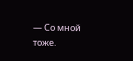— Со мной тоже.